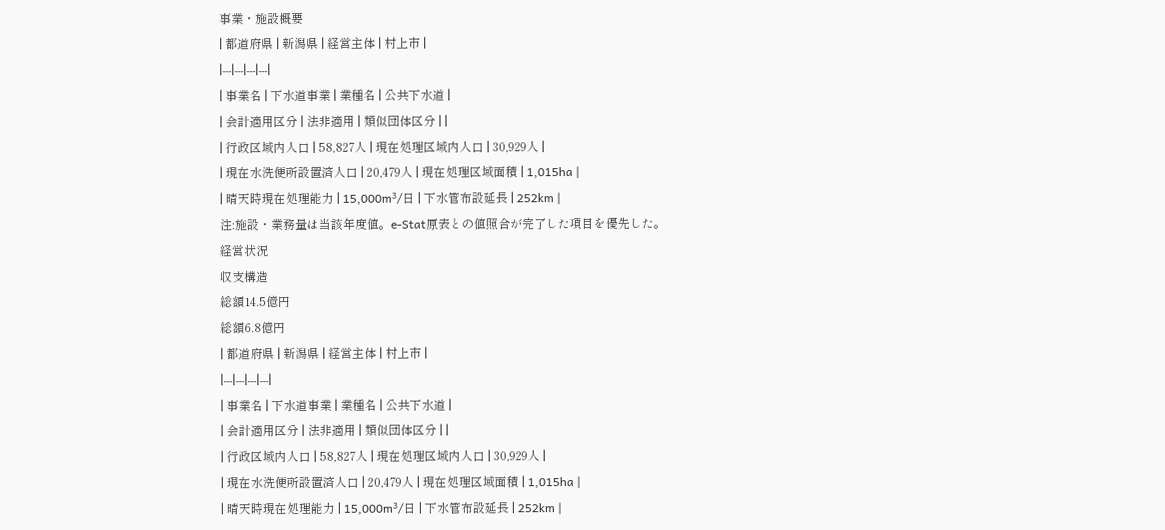事業・施設概要
| 都道府県 | 新潟県 | 経営主体 | 村上市 |
|---|---|---|---|
| 事業名 | 下水道事業 | 業種名 | 公共下水道 |
| 会計適用区分 | 法非適用 | 類似団体区分 | |
| 行政区域内人口 | 58,827人 | 現在処理区域内人口 | 30,929人 |
| 現在水洗便所設置済人口 | 20,479人 | 現在処理区域面積 | 1,015ha |
| 晴天時現在処理能力 | 15,000m³/日 | 下水管布設延長 | 252km |
注:施設・業務量は当該年度値。e-Stat原表との値照合が完了した項目を優先した。
経営状況
収支構造
総額14.5億円
総額6.8億円
| 都道府県 | 新潟県 | 経営主体 | 村上市 |
|---|---|---|---|
| 事業名 | 下水道事業 | 業種名 | 公共下水道 |
| 会計適用区分 | 法非適用 | 類似団体区分 | |
| 行政区域内人口 | 58,827人 | 現在処理区域内人口 | 30,929人 |
| 現在水洗便所設置済人口 | 20,479人 | 現在処理区域面積 | 1,015ha |
| 晴天時現在処理能力 | 15,000m³/日 | 下水管布設延長 | 252km |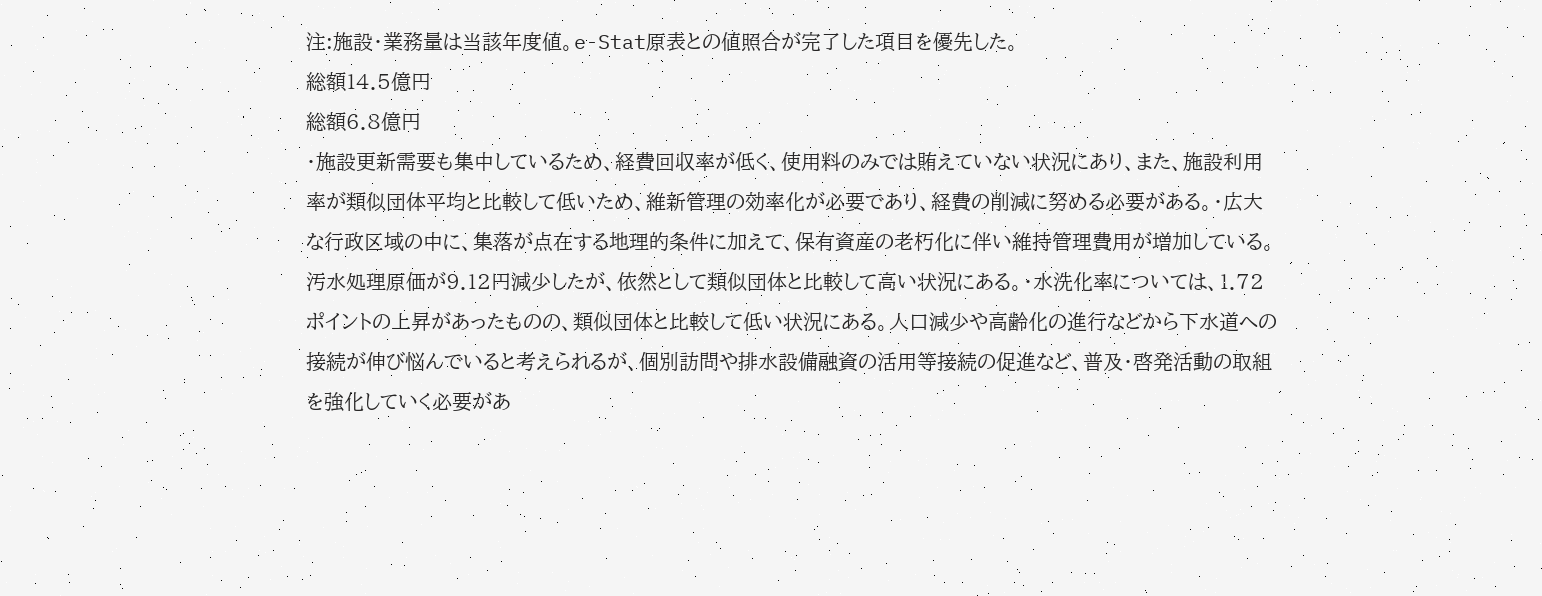注:施設・業務量は当該年度値。e-Stat原表との値照合が完了した項目を優先した。
総額14.5億円
総額6.8億円
・施設更新需要も集中しているため、経費回収率が低く、使用料のみでは賄えていない状況にあり、また、施設利用率が類似団体平均と比較して低いため、維新管理の効率化が必要であり、経費の削減に努める必要がある。・広大な行政区域の中に、集落が点在する地理的条件に加えて、保有資産の老朽化に伴い維持管理費用が増加している。汚水処理原価が9.12円減少したが、依然として類似団体と比較して高い状況にある。・水洗化率については、1.72ポイントの上昇があったものの、類似団体と比較して低い状況にある。人口減少や高齢化の進行などから下水道への接続が伸び悩んでいると考えられるが、個別訪問や排水設備融資の活用等接続の促進など、普及・啓発活動の取組を強化していく必要があ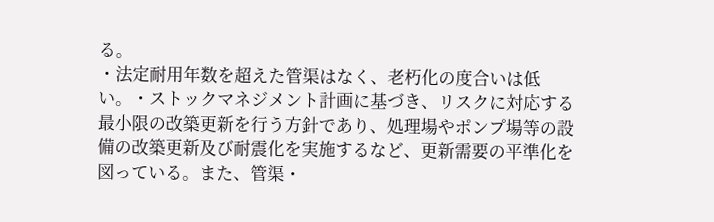る。
・法定耐用年数を超えた管渠はなく、老朽化の度合いは低い。・ストックマネジメント計画に基づき、リスクに対応する最小限の改築更新を行う方針であり、処理場やポンプ場等の設備の改築更新及び耐震化を実施するなど、更新需要の平準化を図っている。また、管渠・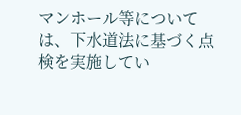マンホール等については、下水道法に基づく点検を実施してい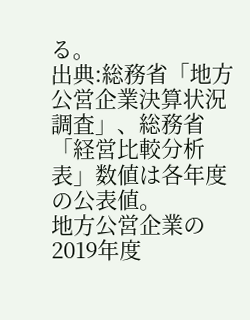る。
出典:総務省「地方公営企業決算状況調査」、総務省「経営比較分析表」数値は各年度の公表値。
地方公営企業の2019年度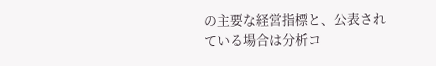の主要な経営指標と、公表されている場合は分析コ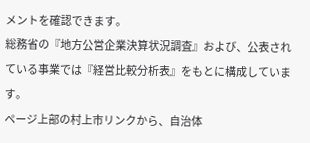メントを確認できます。
総務省の『地方公営企業決算状況調査』および、公表されている事業では『経営比較分析表』をもとに構成しています。
ページ上部の村上市リンクから、自治体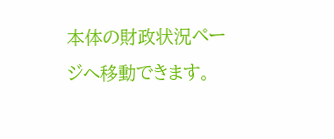本体の財政状況ページへ移動できます。